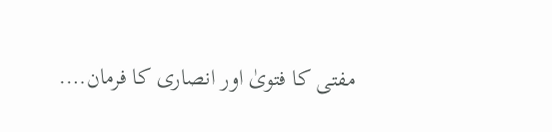مفتی کا فتویٰ اور انصاری کا فرمان….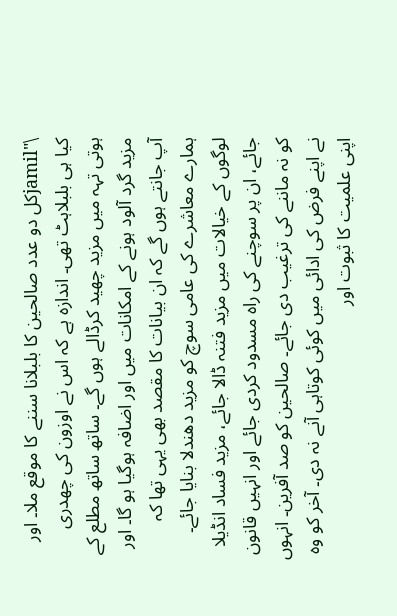\"jamilکل دو عدد صالحین کا بلبلانا سننے کا موقع ملا۔ اور کیا ہی بلبلاہٹ تھی۔ اندازہ ہے کہ اس نے اوزون کی چھدری ہوتی تہہ میں مزید چھید کرڈالے ہوں گے۔ ساتھ ساتھ مطلع کے مزید گرد آلود ہونے کے امکانات میں اور اضافہ ہوگیا ہو گا۔ اور آپ جانتے ہوں گے کہ ان بیانات کا مقصد بھی یہی تھا کہ ہمارے معاشرے کی عامی سوچ کو مزید دھندلا بنایا جائے۔ لوگوں کے خیالات میں مزید فتنہ ڈالا جائے، مزید فساد انڈیلا جائے، ان پر سوچنے کی راہ مسدود کردی جائے اور انہیں قانون کو نہ ماننے کی ترغیب دی جائے۔ صالحین کو صد آفرین۔ انہوں نے اپنے فرض کی ادائی میں کوئی کوتاہی آنے نہ دی۔ آخر کو وہ اپنی علمیت کا ثبوت اور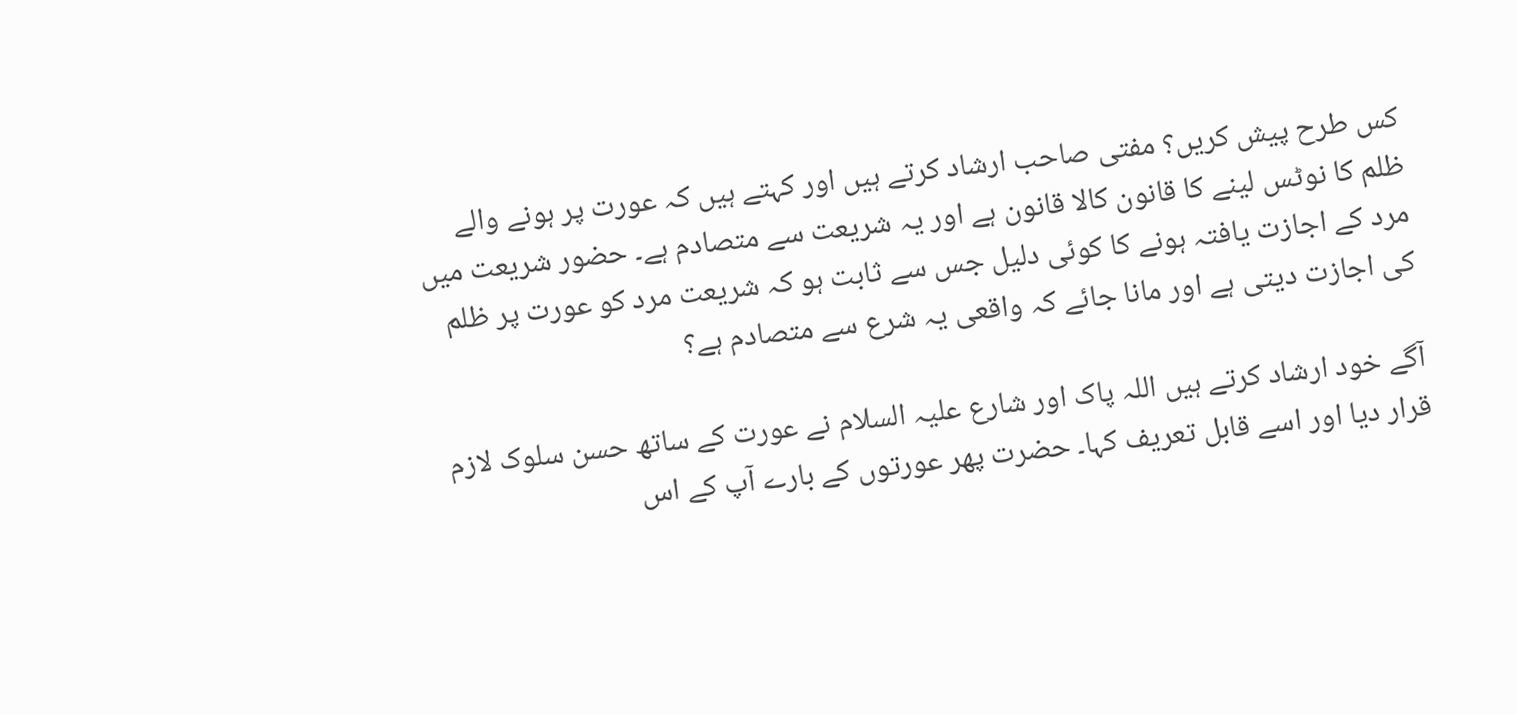کس طرح پیش کریں؟ مفتی صاحب ارشاد کرتے ہیں اور کہتے ہیں کہ عورت پر ہونے والے ظلم کا نوٹس لینے کا قانون کالا قانون ہے اور یہ شریعت سے متصادم ہے۔ حضور شریعت میں مرد کے اجازت یافتہ ہونے کا کوئی دلیل جس سے ثابت ہو کہ شریعت مرد کو عورت پر ظلم کی اجازت دیتی ہے اور مانا جائے کہ واقعی یہ شرع سے متصادم ہے؟

آگے خود ارشاد کرتے ہیں اللہ پاک اور شارع علیہ السلام نے عورت کے ساتھ حسن سلوک لازم قرار دیا اور اسے قابل تعریف کہا۔ حضرت پھر عورتوں کے بارے آپ کے اس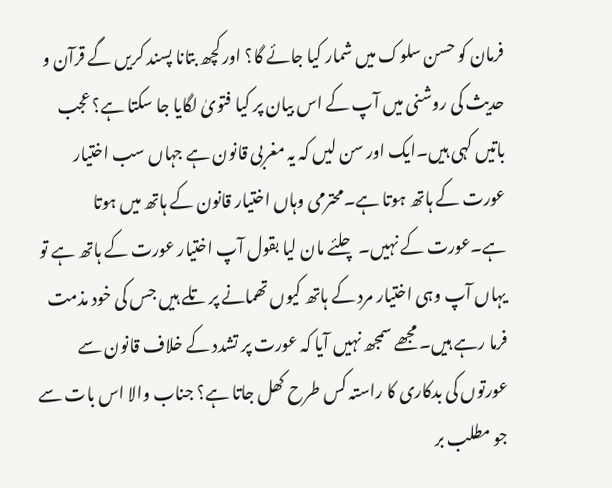فرمان کو حسن سلوک میں شمار کیا جائے گا؟ اور کچھ بتانا پسند کریں گے قرآن و حدیث کی روشنی میں آپ کے اس بیان پر کیا فتویٰ لگایا جا سکتا ہے؟ عجب باتیں کہی ہیں۔ایک اور سن لیں کہ یہ مغربی قانون ہے جہاں سب اختیار عورت کے ہاتھ ہوتا ہے۔محترمی وہاں اختیار قانون کے ہاتھ میں ہوتا ہے۔عورت کے نہیں۔ چلئے مان لیا بقول آپ اختیار عورت کے ہاتھ ہے تو یہاں آپ وہی اختیار مرد کے ہاتھ کیوں تھمانے پر تلے ہیں جس کی خود مذمت فرما رہے ہیں۔ مجھے سمجھ نہیں آیا کہ عورت پر تشدد کے خلاف قانون سے عورتوں کی بدکاری کا راستہ کس طرح کھل جاتا ہے؟ جناب والا اس بات سے جو مطلب بر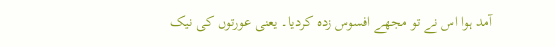آمد ہوا اس نے تو مجھے افسوس زدہ کردیا۔ یعنی عورتوں کی نیک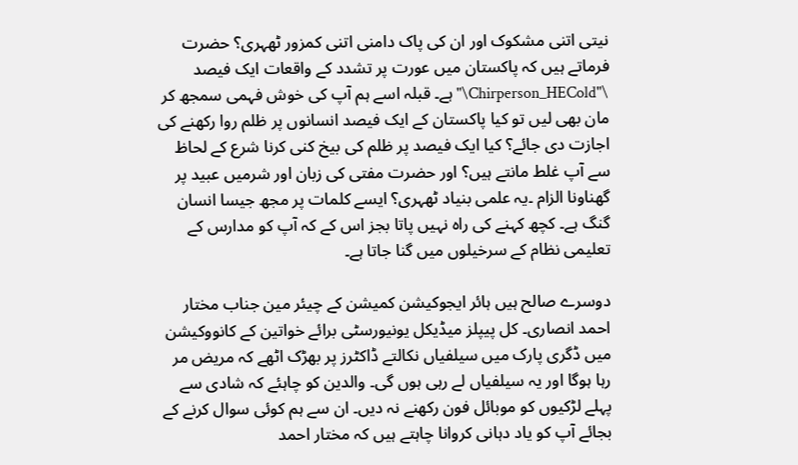نیتی اتنی مشکوک اور ان کی پاک دامنی اتنی کمزور ٹھہری؟ حضرت فرماتے ہیں کہ پاکستان میں عورت پر تشدد کے واقعات ایک فیصد \"Chirperson_HECold\"ہے۔ قبلہ اسے ہم آپ کی خوش فہمی سمجھ کر مان بھی لیں تو کیا پاکستان کے ایک فیصد انسانوں پر ظلم روا رکھنے کی اجازت دی جائے؟ کیا ایک فیصد پر ظلم کی بیخ کنی کرنا شرع کے لحاظ سے آپ غلط مانتے ہیں؟ اور حضرت مفتی کی زبان اور شرمیں عبید پر گھناونا الزام ۔یہ علمی بنیاد ٹھہری؟ ایسے کلمات پر مجھ جیسا انسان گنگ ہے۔ کچھ کہنے کی راہ نہیں پاتا بجز اس کے کہ آپ کو مدارس کے تعلیمی نظام کے سرخیلوں میں گنا جاتا ہے۔

دوسرے صالح ہیں ہائر ایجوکیشن کمیشن کے چیئر مین جناب مختار احمد انصاری۔ کل پیپلز میڈیکل یونیورسٹی برائے خواتین کے کانووکیشن میں ڈگری پارک میں سیلفیاں نکالتے ڈاکٹرز پر بھڑک اٹھے کہ مریض مر رہا ہوگا اور یہ سیلفیاں لے رہی ہوں گی۔ والدین کو چاہئے کہ شادی سے پہلے لڑکیوں کو موبائل فون رکھنے نہ دیں۔ ان سے ہم کوئی سوال کرنے کے بجائے آپ کو یاد دہانی کروانا چاہتے ہیں کہ مختار احمد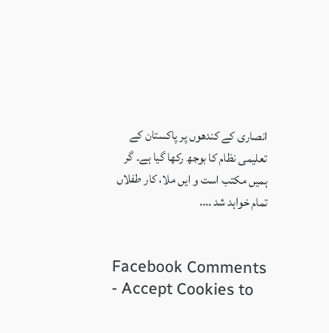انصاری کے کندھوں پر پاکستان کے تعلیمی نظام کا بوجھ رکھا گیا ہے۔ گر ہمیں مکتب است و ایں ملا، کار طفلاں تمام خواہد شد ….


Facebook Comments - Accept Cookies to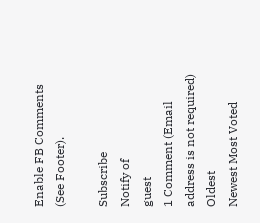Enable FB Comments (See Footer).

Subscribe
Notify of
guest
1 Comment (Email address is not required)
Oldest
Newest Most Voted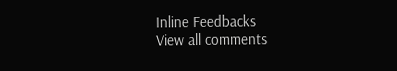Inline Feedbacks
View all comments